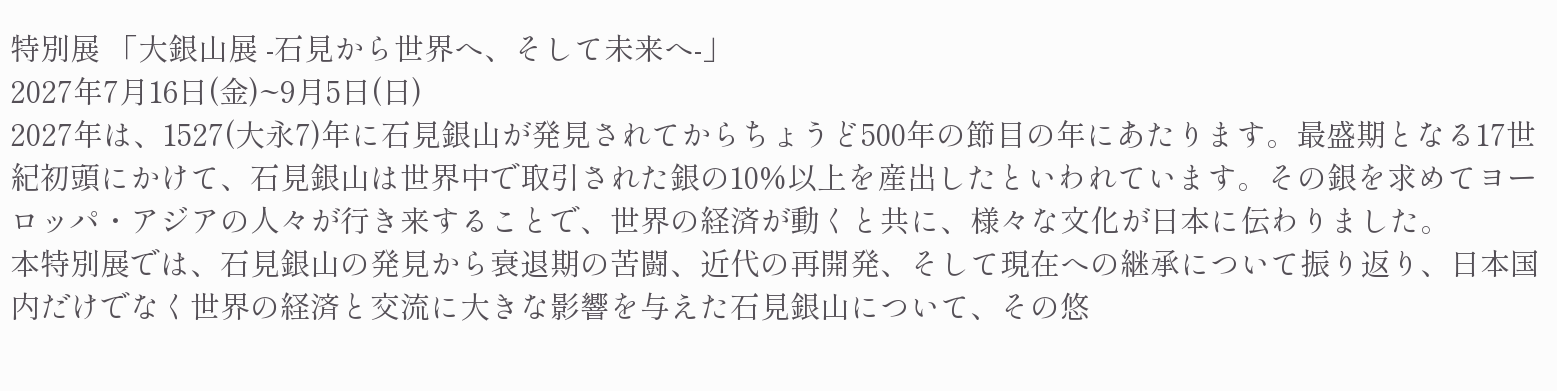特別展 「大銀山展 -石見から世界へ、そして未来へ-」
2027年7月16日(金)~9月5日(日)
2027年は、1527(大永7)年に石見銀山が発見されてからちょうど500年の節目の年にあたります。最盛期となる17世紀初頭にかけて、石見銀山は世界中で取引された銀の10%以上を産出したといわれています。その銀を求めてヨーロッパ・アジアの人々が行き来することで、世界の経済が動くと共に、様々な文化が日本に伝わりました。
本特別展では、石見銀山の発見から衰退期の苦闘、近代の再開発、そして現在への継承について振り返り、日本国内だけでなく世界の経済と交流に大きな影響を与えた石見銀山について、その悠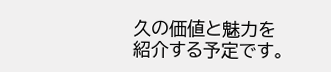久の価値と魅力を紹介する予定です。